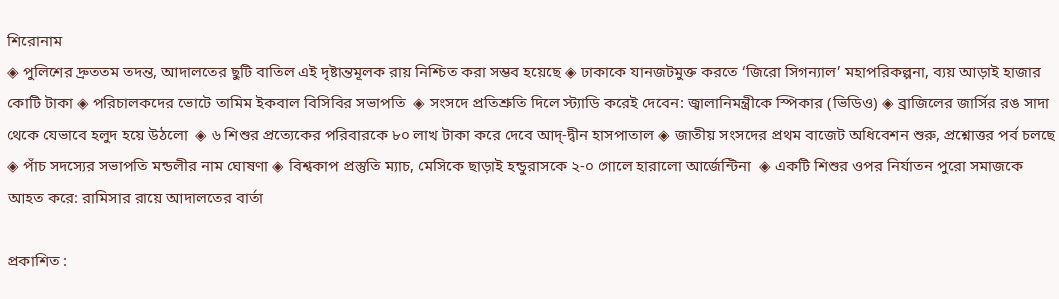শিরোনাম
◈ পুলিশের দ্রুততম তদন্ত, আদালতের ছুটি বাতিল এই দৃষ্টান্তমূলক রায় নিশ্চিত করা সম্ভব হয়েছে ◈ ঢাকাকে যানজটমুক্ত করতে ‘জিরো সিগন্যাল’ মহাপরিকল্পনা, ব্যয় আড়াই হাজার কোটি টাকা ◈ পরিচালক‌দের ‌ভো‌টে তা‌মিম ইকবাল বিসিবির সভাপতি  ◈ সংসদে প্রতিশ্রুতি দিলে স্ট্যাডি করেই দেবেন: জ্বালানিমন্ত্রীকে স্পিকার (ভিডিও) ◈ ব্রাজিলের জার্সির রঙ সাদা থেকে যেভাবে হলুদ হয়ে উঠলো  ◈ ৬ শিশুর প্রত্যেকের পরিবারকে ৮০ লাখ টাকা করে দেবে আদ্-দ্বীন হাসপাতাল ◈ জাতীয় সংসদের প্রথম বাজেট অধিবেশন শুরু, প্রশ্নোত্তর পর্ব চলছে ◈ পাঁচ সদস্যের সভাপতি মন্ডলীর নাম ঘোষণা ◈ বিশ্বকাপ প্রস্তু‌তি ম‌্যাচ, মে‌সি‌কে ছাড়াই হন্ডুরাসকে ২-০ গো‌লে হারালো আর্জেন্টিনা  ◈ একটি শিশুর ওপর নির্যাতন পুরো সমাজকে আহত করে: রামিসার রায়ে আদালতের বার্তা

প্রকাশিত :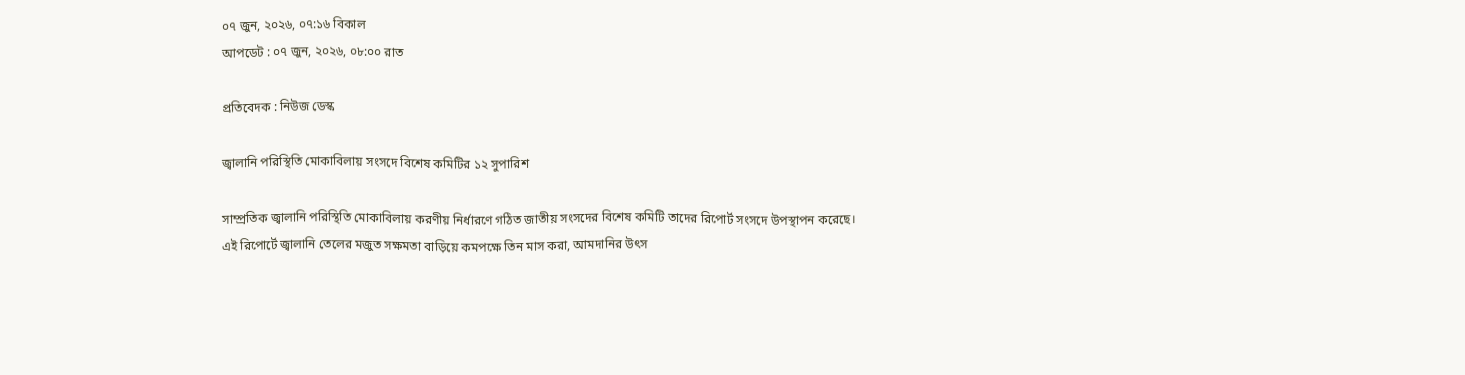০৭ জুন, ২০২৬, ০৭:১৬ বিকাল
আপডেট : ০৭ জুন, ২০২৬, ০৮:০০ রাত

প্রতিবেদক : নিউজ ডেস্ক

জ্বালানি পরিস্থিতি মোকাবিলায় সংসদে বিশেষ কমিটির ১২ সুপারিশ

সাম্প্রতিক জ্বালানি পরিস্থিতি মোকাবিলায় করণীয় নির্ধারণে গঠিত জাতীয় সংসদের বিশেষ কমিটি তাদের রিপোর্ট সংসদে উপস্থাপন করেছে। এই রিপোর্টে জ্বালানি তেলের মজুত সক্ষমতা বাড়িয়ে কমপক্ষে তিন মাস করা, আমদানির উৎস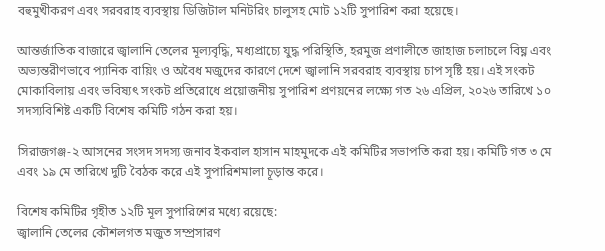বহুমুখীকরণ এবং সরবরাহ ব্যবস্থায় ডিজিটাল মনিটরিং চালুসহ মোট ১২টি সুপারিশ করা হয়েছে।

আন্তর্জাতিক বাজারে জ্বালানি তেলের মূল্যবৃদ্ধি, মধ্যপ্রাচ্যে যুদ্ধ পরিস্থিতি, হরমুজ প্রণালীতে জাহাজ চলাচলে বিঘ্ন এবং অভ্যন্তরীণভাবে প্যানিক বায়িং ও অবৈধ মজুদের কারণে দেশে জ্বালানি সরবরাহ ব্যবস্থায় চাপ সৃষ্টি হয়। এই সংকট মোকাবিলায় এবং ভবিষ্যৎ সংকট প্রতিরোধে প্রয়োজনীয় সুপারিশ প্রণয়নের লক্ষ্যে গত ২৬ এপ্রিল, ২০২৬ তারিখে ১০ সদস্যবিশিষ্ট একটি বিশেষ কমিটি গঠন করা হয়।

সিরাজগঞ্জ-২ আসনের সংসদ সদস্য জনাব ইকবাল হাসান মাহমুদকে এই কমিটির সভাপতি করা হয়। কমিটি গত ৩ মে এবং ১৯ মে তারিখে দুটি বৈঠক করে এই সুপারিশমালা চূড়ান্ত করে।

বিশেষ কমিটির গৃহীত ১২টি মূল সুপারিশের মধ্যে রয়েছে:
জ্বালানি তেলের কৌশলগত মজুত সম্প্রসারণ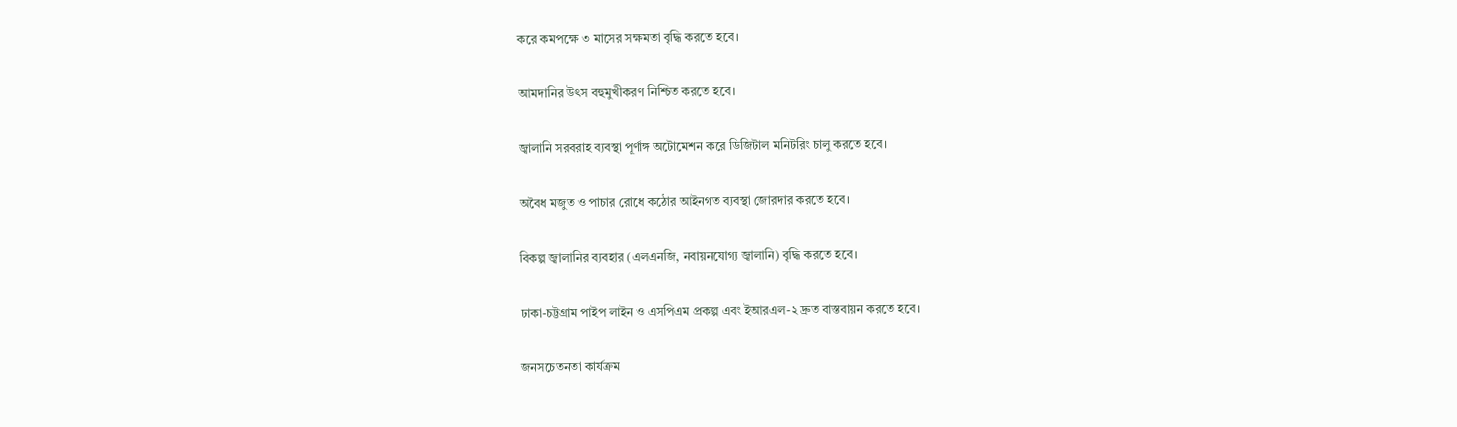করে কমপক্ষে ৩ মাসের সক্ষমতা বৃদ্ধি করতে হবে।

আমদানির উৎস বহুমুখীকরণ নিশ্চিত করতে হবে।

জ্বালানি সরবরাহ ব্যবস্থা পূর্ণাঙ্গ অটোমেশন করে ডিজিটাল মনিটরিং চালু করতে হবে।

অবৈধ মজুত ও পাচার রোধে কঠোর আইনগত ব্যবস্থা জোরদার করতে হবে।

বিকল্প জ্বালানির ব্যবহার (এলএনজি, নবায়নযোগ্য জ্বালানি) বৃদ্ধি করতে হবে।

ঢাকা-চট্টগ্রাম পাইপ লাইন ও এসপিএম প্রকল্প এবং ইআরএল-২ দ্রুত বাস্তবায়ন করতে হবে।

জনসচেতনতা কার্যক্রম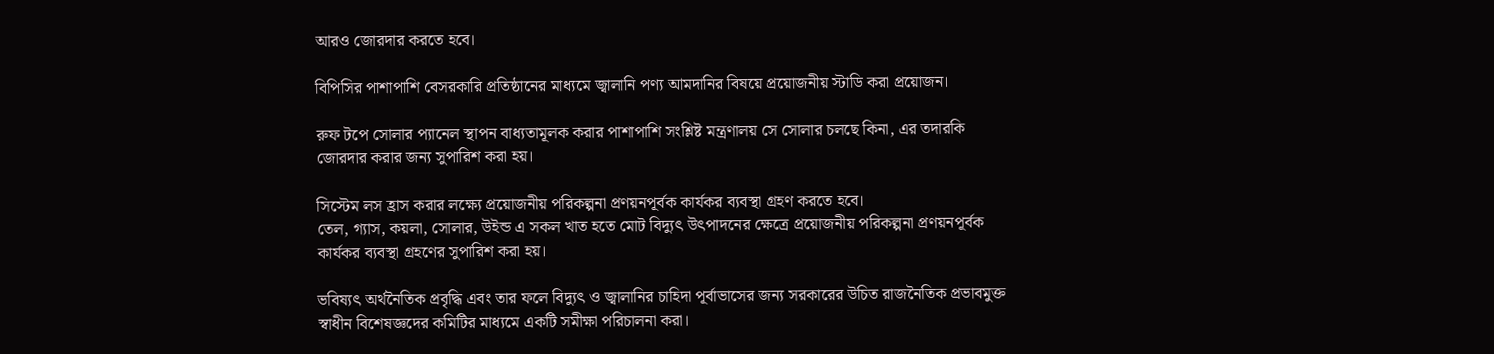আরও জোরদার করতে হবে।

বিপিসির পাশাপাশি বেসরকারি প্রতিষ্ঠানের মাধ্যমে জ্বালানি পণ্য আমদানির বিষয়ে প্রয়োজনীয় স্টাডি করা প্রয়োজন।

রুফ টপে সোলার প্যানেল স্থাপন বাধ্যতামূলক করার পাশাপাশি সংশ্লিষ্ট মন্ত্রণালয় সে সোলার চলছে কিনা, এর তদারকি জোরদার করার জন্য সুপারিশ করা হয়।

সিস্টেম লস হ্রাস করার লক্ষ্যে প্রয়োজনীয় পরিকল্পনা প্রণয়নপূর্বক কার্যকর ব্যবস্থা গ্রহণ করতে হবে।
তেল, গ্যাস, কয়লা, সোলার, উইন্ড এ সকল খাত হতে মোট বিদ্যুৎ উৎপাদনের ক্ষেত্রে প্রয়োজনীয় পরিকল্পনা প্রণয়নপূর্বক কার্যকর ব্যবস্থা গ্রহণের সুপারিশ করা হয়।

ভবিষ্যৎ অর্থনৈতিক প্রবৃদ্ধি এবং তার ফলে বিদ্যুৎ ও জ্বালানির চাহিদা পূর্বাভাসের জন্য সরকারের উচিত রাজনৈতিক প্রভাবমুক্ত স্বাধীন বিশেষজ্ঞদের কমিটির মাধ্যমে একটি সমীক্ষা পরিচালনা করা।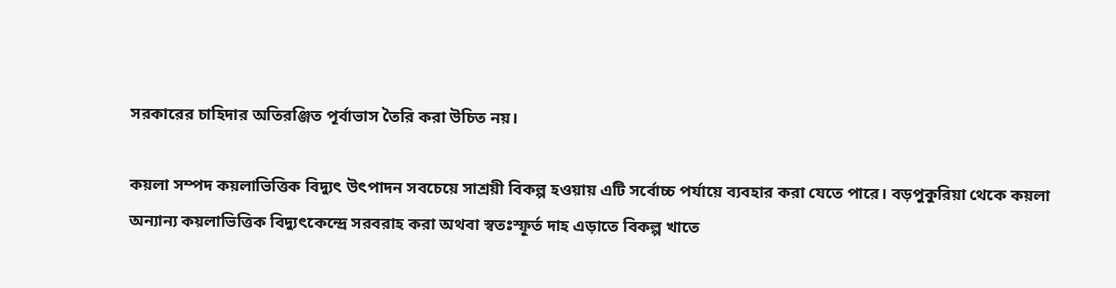সরকারের চাহিদার অতিরঞ্জিত পূর্বাভাস তৈরি করা উচিত নয়।

কয়লা সম্পদ কয়লাভিত্তিক বিদ্যুৎ উৎপাদন সবচেয়ে সাশ্রয়ী বিকল্প হওয়ায় এটি সর্বোচ্চ পর্যায়ে ব্যবহার করা যেতে পারে। বড়পুকুরিয়া থেকে কয়লা অন্যান্য কয়লাভিত্তিক বিদ্যুৎকেন্দ্রে সরবরাহ করা অথবা স্বতঃস্ফূর্ত দাহ এড়াতে বিকল্প খাতে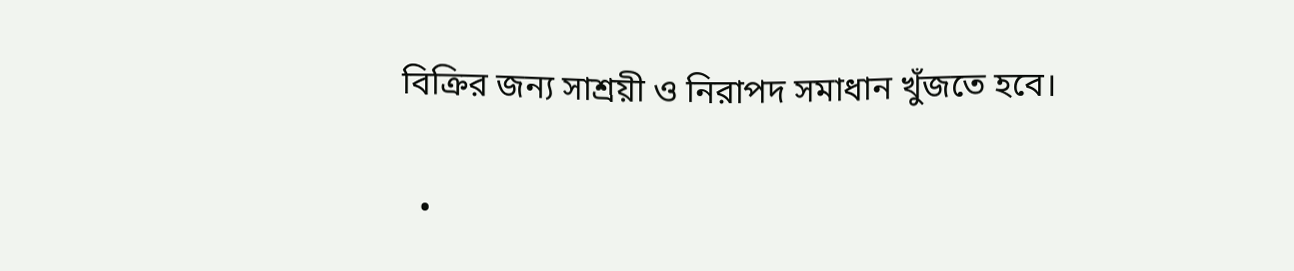বিক্রির জন্য সাশ্রয়ী ও নিরাপদ সমাধান খুঁজতে হবে।

  •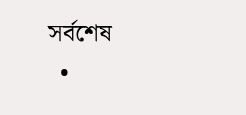সর্বশেষ
  •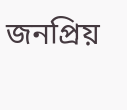জনপ্রিয়